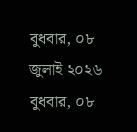বুধবার, ০৮ জুলাই ২০২৬
বুধবার, ০৮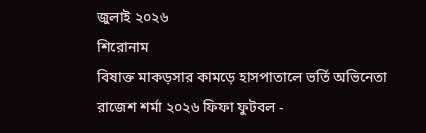জুলাই ২০২৬
শিরোনাম
বিষাক্ত মাকড়সার কামড়ে হাসপাতালে ভর্তি অভিনেতা রাজেশ শর্মা ২০২৬ ফিফা ফুটবল -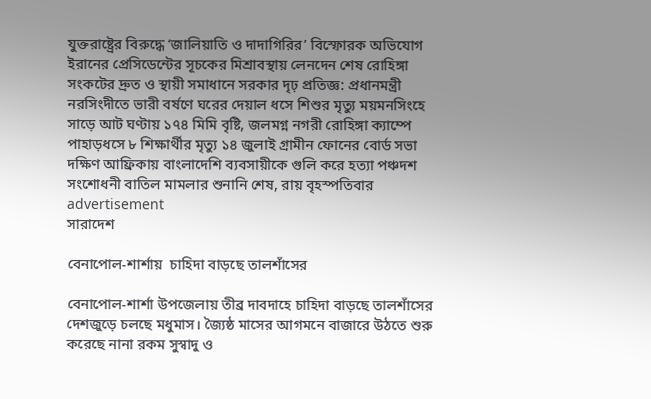যুক্তরাষ্ট্রের বিরুদ্ধে ‘জালিয়াতি ও দাদাগিরির’ বিস্ফোরক অভিযোগ ইরানের প্রেসিডেন্টের সূচকের মিশ্রাবস্থায় লেনদেন শেষ রোহিঙ্গা সংকটের দ্রুত ও স্থায়ী সমাধানে সরকার দৃঢ় প্রতিজ্ঞ: প্রধানমন্ত্রী নরসিংদীতে ভারী বর্ষণে ঘরের দেয়াল ধসে শিশুর মৃত্যু ময়মনসিংহে সাড়ে আট ঘণ্টায় ১৭৪ মিমি বৃষ্টি, জলমগ্ন নগরী রোহিঙ্গা ক্যাম্পে পাহাড়ধসে ৮ শিক্ষার্থীর মৃত্যু ১৪ জুলাই গ্রামীন ফোনের বোর্ড সভা দক্ষিণ আফ্রিকায় বাংলাদেশি ব্যবসায়ীকে গুলি করে হত্যা পঞ্চদশ সংশোধনী বাতিল মামলার শুনানি শেষ, রায় বৃহস্পতিবার
advertisement
সারাদেশ

বেনাপোল-শার্শায়  চাহিদা বাড়ছে তালশাঁসের

বেনাপোল-শার্শা উপজেলায় তীব্র দাবদাহে চাহিদা বাড়ছে তালশাঁসের দেশজুড়ে চলছে মধুমাস। জ্যৈষ্ঠ মাসের আগমনে বাজারে উঠতে শুরু করেছে নানা রকম সুস্বাদু ও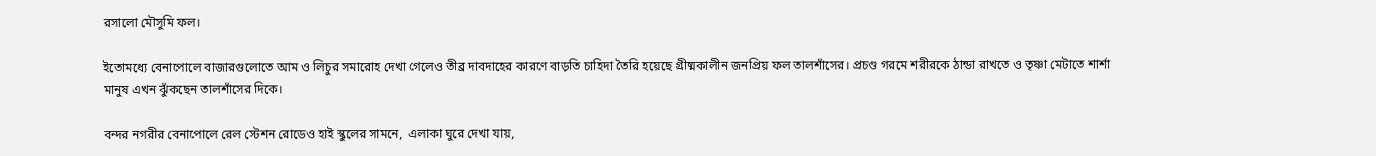রসালো মৌসুমি ফল।

ইতোমধ্যে বেনাপোলে বাজারগুলোতে আম ও লিচুর সমারোহ দেখা গেলেও তীব্র দাবদাহের কারণে বাড়তি চাহিদা তৈরি হয়েছে গ্রীষ্মকালীন জনপ্রিয় ফল তালশাঁসের। প্রচণ্ড গরমে শরীরকে ঠান্ডা রাখতে ও তৃষ্ণা মেটাতে শার্শা মানুষ এখন ঝুঁকছেন তালশাঁসের দিকে।

বন্দর নগরীর বেনাপোলে রেল স্টেশন রোডেও হাই স্কুলের সামনে,  এলাকা ঘুরে দেখা যায়,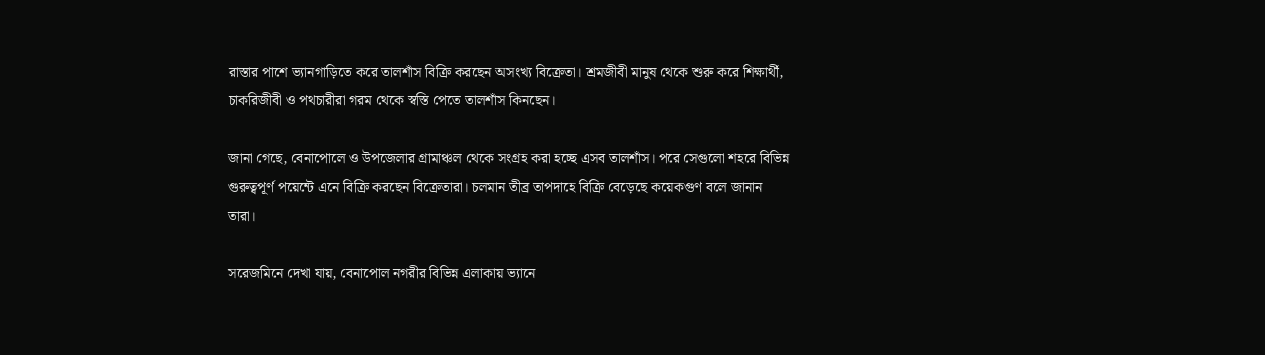রাস্তার পাশে ভ্যানগাড়িতে করে তালশাঁস বিক্রি করছেন অসংখ্য বিক্রেতা। শ্রমজীবী মানুষ থেকে শুরু করে শিক্ষার্থী, চাকরিজীবী ও পথচারীরা গরম থেকে স্বস্তি পেতে তালশাঁস কিনছেন।

জানা গেছে, বেনাপোলে ও উপজেলার গ্রামাঞ্চল থেকে সংগ্রহ করা হচ্ছে এসব তালশাঁস। পরে সেগুলো শহরে বিভিন্ন গুরুত্বপূর্ণ পয়েন্টে এনে বিক্রি করছেন বিক্রেতারা। চলমান তীব্র তাপদাহে বিক্রি বেড়েছে কয়েকগুণ বলে জানান তারা।

সরেজমিনে দেখা যায়, বেনাপোল নগরীর বিভিন্ন এলাকায় ভ্যানে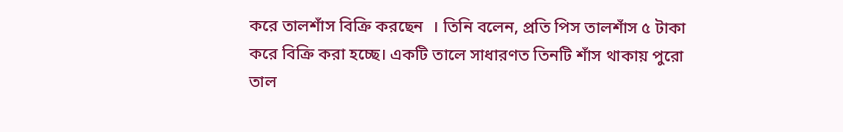করে তালশাঁস বিক্রি করছেন  । তিনি বলেন, প্রতি পিস তালশাঁস ৫ টাকা করে বিক্রি করা হচ্ছে। একটি তালে সাধারণত তিনটি শাঁস থাকায় পুরো তাল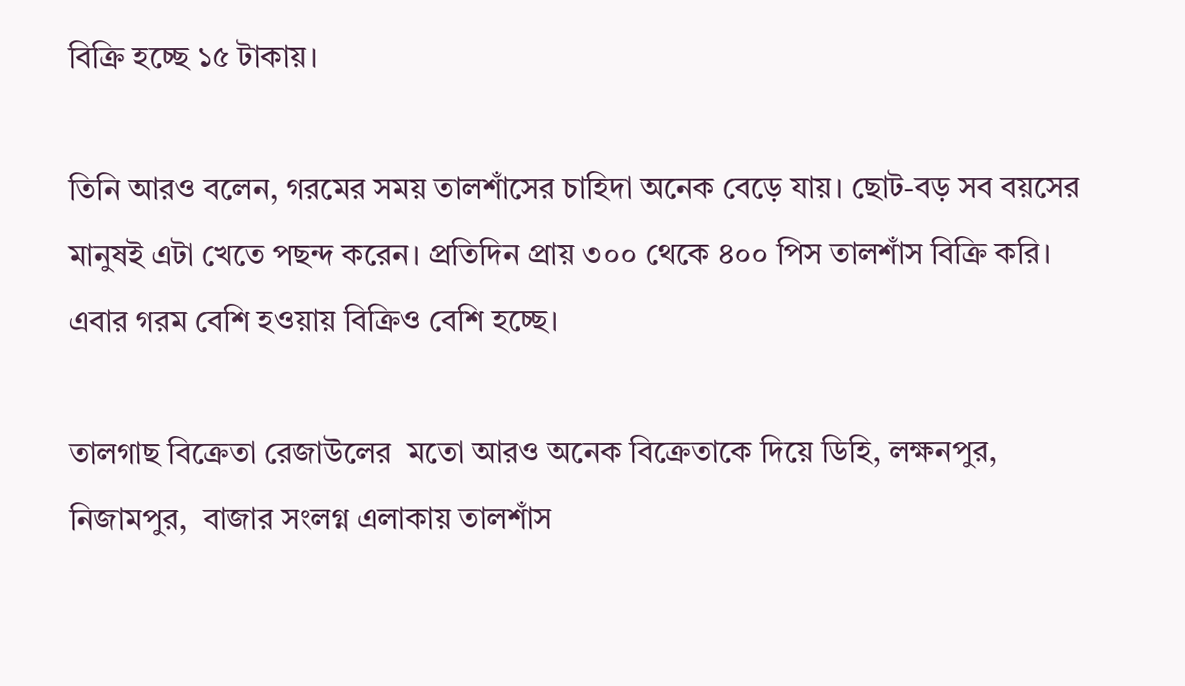বিক্রি হচ্ছে ১৫ টাকায়।

তিনি আরও বলেন, গরমের সময় তালশাঁসের চাহিদা অনেক বেড়ে যায়। ছোট-বড় সব বয়সের মানুষই এটা খেতে পছন্দ করেন। প্রতিদিন প্রায় ৩০০ থেকে ৪০০ পিস তালশাঁস বিক্রি করি। এবার গরম বেশি হওয়ায় বিক্রিও বেশি হচ্ছে।

তালগাছ বিক্রেতা রেজাউলের  মতো আরও অনেক বিক্রেতাকে দিয়ে ডিহি, লক্ষনপুর, নিজামপুর,  বাজার সংলগ্ন এলাকায় তালশাঁস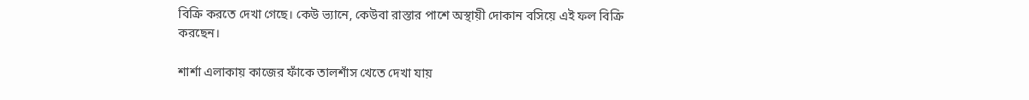বিক্রি করতে দেখা গেছে। কেউ ভ্যানে, কেউবা রাস্তার পাশে অস্থায়ী দোকান বসিয়ে এই ফল বিক্রি করছেন।

শার্শা এলাকায় কাজের ফাঁকে তালশাঁস খেতে দেখা যায়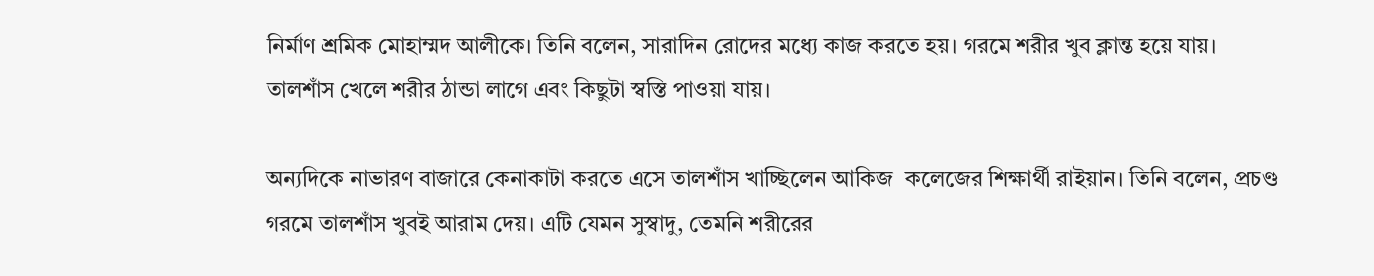নির্মাণ শ্রমিক মোহাম্মদ আলীকে। তিনি বলেন, সারাদিন রোদের মধ্যে কাজ করতে হয়। গরমে শরীর খুব ক্লান্ত হয়ে যায়। তালশাঁস খেলে শরীর ঠান্ডা লাগে এবং কিছুটা স্বস্তি পাওয়া যায়।

অন্যদিকে নাভারণ বাজারে কেনাকাটা করতে এসে তালশাঁস খাচ্ছিলেন আকিজ  কলেজের শিক্ষার্থী রাইয়ান। তিনি বলেন, প্রচণ্ড গরমে তালশাঁস খুবই আরাম দেয়। এটি যেমন সুস্বাদু, তেমনি শরীরের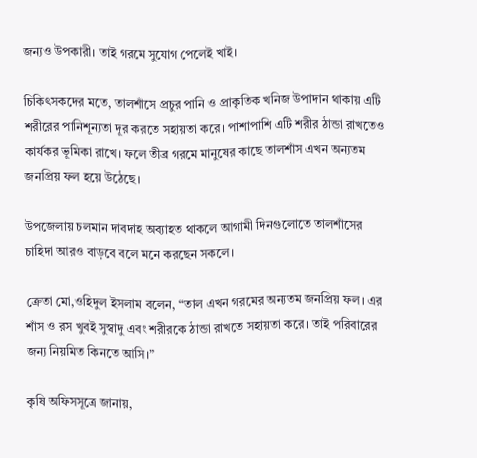জন্যও উপকারী। তাই গরমে সুযোগ পেলেই খাই।

চিকিৎসকদের মতে, তালশাঁসে প্রচুর পানি ও প্রাকৃতিক খনিজ উপাদান থাকায় এটি শরীরের পানিশূন্যতা দূর করতে সহায়তা করে। পাশাপাশি এটি শরীর ঠান্ডা রাখতেও কার্যকর ভূমিকা রাখে। ফলে তীব্র গরমে মানুষের কাছে তালশাঁস এখন অন্যতম জনপ্রিয় ফল হয়ে উঠেছে।

উপজেলায় চলমান দাবদাহ অব্যাহত থাকলে আগামী দিনগুলোতে তালশাঁসের চাহিদা আরও বাড়বে বলে মনে করছেন সকলে।

ক্রেতা মো,ওহিদুল ইসলাম বলেন, “তাল এখন গরমের অন্যতম জনপ্রিয় ফল। এর শাঁস ও রস খুবই সুস্বাদু এবং শরীরকে ঠান্ডা রাখতে সহায়তা করে। তাই পরিবারের জন্য নিয়মিত কিনতে আসি।”

কৃষি অফিসসূত্রে জানায়,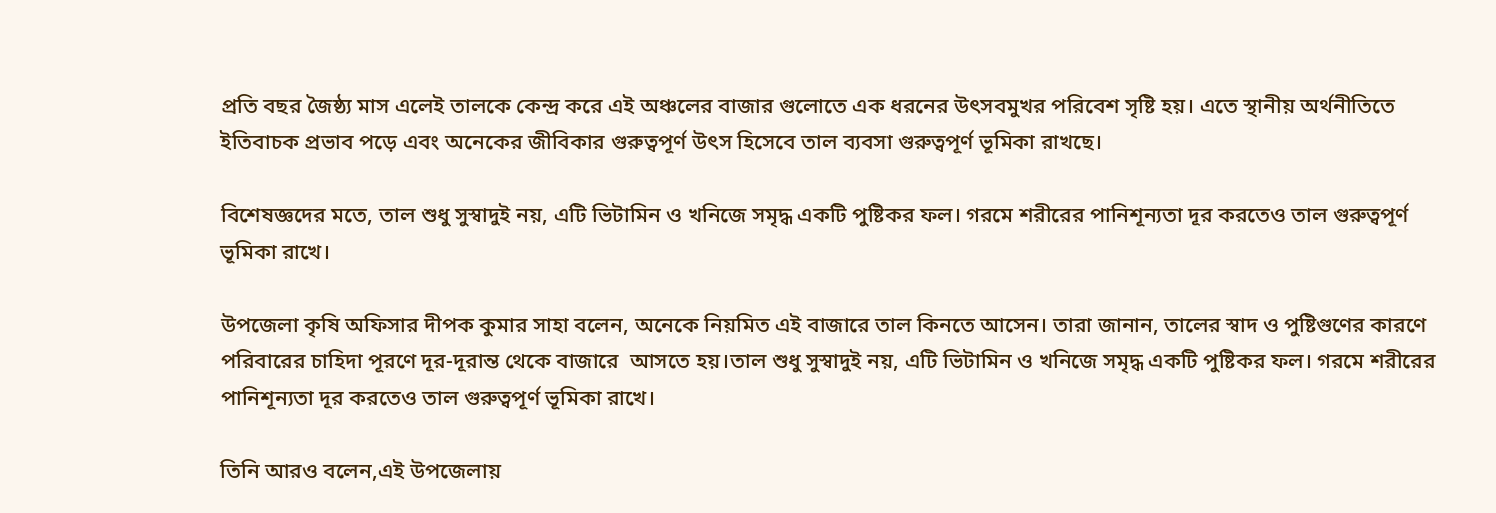প্রতি বছর জৈষ্ঠ্য মাস এলেই তালকে কেন্দ্র করে এই অঞ্চলের বাজার গুলোতে এক ধরনের উৎসবমুখর পরিবেশ সৃষ্টি হয়। এতে স্থানীয় অর্থনীতিতে ইতিবাচক প্রভাব পড়ে এবং অনেকের জীবিকার গুরুত্বপূর্ণ উৎস হিসেবে তাল ব্যবসা গুরুত্বপূর্ণ ভূমিকা রাখছে।

বিশেষজ্ঞদের মতে, তাল শুধু সুস্বাদুই নয়, এটি ভিটামিন ও খনিজে সমৃদ্ধ একটি পুষ্টিকর ফল। গরমে শরীরের পানিশূন্যতা দূর করতেও তাল গুরুত্বপূর্ণ ভূমিকা রাখে।

উপজেলা কৃষি অফিসার দীপক কুমার সাহা বলেন, অনেকে নিয়মিত এই বাজারে তাল কিনতে আসেন। তারা জানান, তালের স্বাদ ও পুষ্টিগুণের কারণে পরিবারের চাহিদা পূরণে দূর-দূরান্ত থেকে বাজারে  আসতে হয়।তাল শুধু সুস্বাদুই নয়, এটি ভিটামিন ও খনিজে সমৃদ্ধ একটি পুষ্টিকর ফল। গরমে শরীরের পানিশূন্যতা দূর করতেও তাল গুরুত্বপূর্ণ ভূমিকা রাখে।

তিনি আরও বলেন,এই উপজেলায়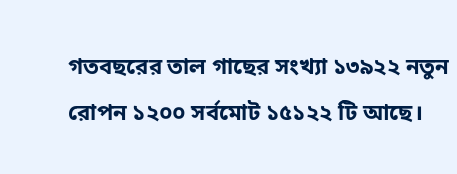গতবছরের তাল গাছের সংখ্যা ১৩৯২২ নতুন রোপন ১২০০ সর্বমোট ১৫১২২ টি আছে।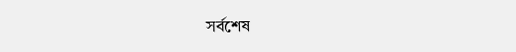সর্বশেষ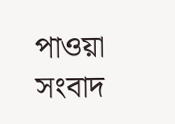পাওয়া সংবাদ